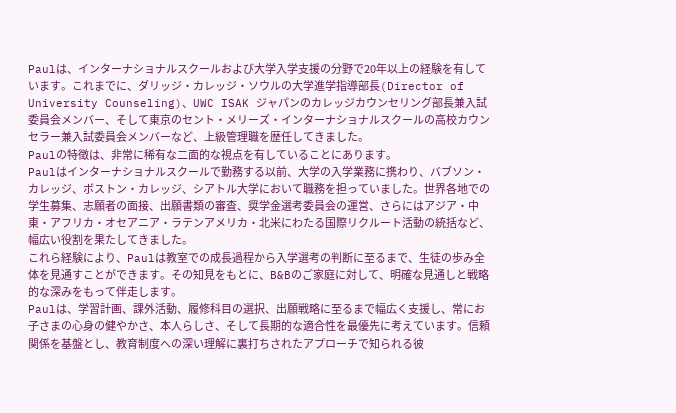Paulは、インターナショナルスクールおよび大学入学支援の分野で20年以上の経験を有しています。これまでに、ダリッジ・カレッジ・ソウルの大学進学指導部長(Director of University Counseling)、UWC ISAK ジャパンのカレッジカウンセリング部長兼入試委員会メンバー、そして東京のセント・メリーズ・インターナショナルスクールの高校カウンセラー兼入試委員会メンバーなど、上級管理職を歴任してきました。
Paulの特徴は、非常に稀有な二面的な視点を有していることにあります。
Paulはインターナショナルスクールで勤務する以前、大学の入学業務に携わり、バブソン・カレッジ、ボストン・カレッジ、シアトル大学において職務を担っていました。世界各地での学生募集、志願者の面接、出願書類の審査、奨学金選考委員会の運営、さらにはアジア・中東・アフリカ・オセアニア・ラテンアメリカ・北米にわたる国際リクルート活動の統括など、幅広い役割を果たしてきました。
これら経験により、Paulは教室での成長過程から入学選考の判断に至るまで、生徒の歩み全体を見通すことができます。その知見をもとに、B&Bのご家庭に対して、明確な見通しと戦略的な深みをもって伴走します。
Paulは、学習計画、課外活動、履修科目の選択、出願戦略に至るまで幅広く支援し、常にお子さまの心身の健やかさ、本人らしさ、そして長期的な適合性を最優先に考えています。信頼関係を基盤とし、教育制度への深い理解に裏打ちされたアプローチで知られる彼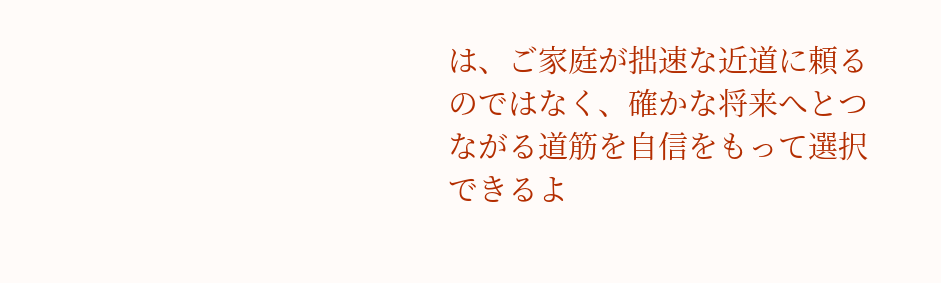は、ご家庭が拙速な近道に頼るのではなく、確かな将来へとつながる道筋を自信をもって選択できるよ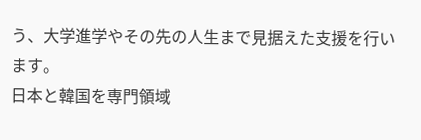う、大学進学やその先の人生まで見据えた支援を行います。
日本と韓国を専門領域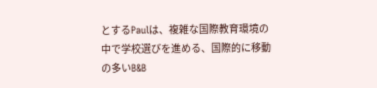とするPaulは、複雑な国際教育環境の中で学校選びを進める、国際的に移動の多いB&B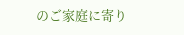のご家庭に寄り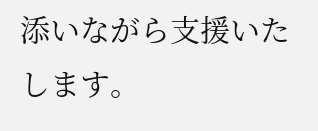添いながら支援いたします。